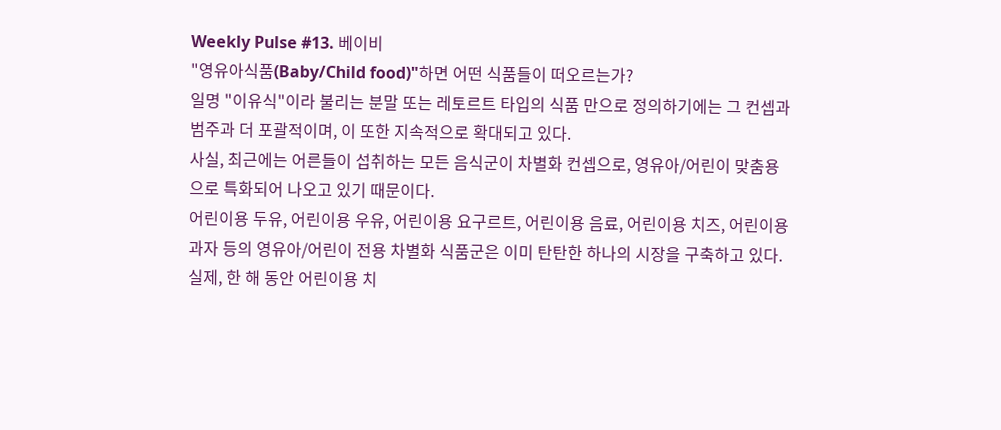Weekly Pulse #13. 베이비
"영유아식품(Baby/Child food)"하면 어떤 식품들이 떠오르는가?
일명 "이유식"이라 불리는 분말 또는 레토르트 타입의 식품 만으로 정의하기에는 그 컨셉과 범주과 더 포괄적이며, 이 또한 지속적으로 확대되고 있다.
사실, 최근에는 어른들이 섭취하는 모든 음식군이 차별화 컨셉으로, 영유아/어린이 맞춤용으로 특화되어 나오고 있기 때문이다.
어린이용 두유, 어린이용 우유, 어린이용 요구르트, 어린이용 음료, 어린이용 치즈, 어린이용 과자 등의 영유아/어린이 전용 차별화 식품군은 이미 탄탄한 하나의 시장을 구축하고 있다.
실제, 한 해 동안 어린이용 치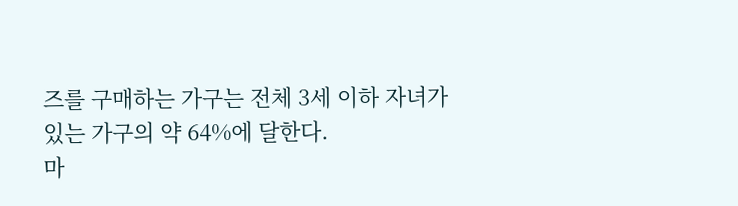즈를 구매하는 가구는 전체 3세 이하 자녀가 있는 가구의 약 64%에 달한다.
마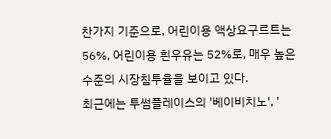찬가지 기준으로, 어린이용 액상요구르트는 56%, 어린이용 흰우유는 52%로, 매우 높은 수준의 시장침투율을 보이고 있다.
최근에는 투썸플레이스의 '베이비치노', '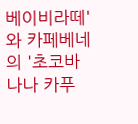베이비라떼'와 카페베네의 '초코바나나 카푸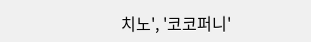치노', '코코퍼니'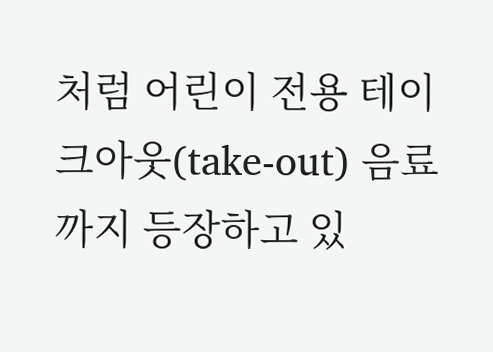처럼 어린이 전용 테이크아웃(take-out) 음료까지 등장하고 있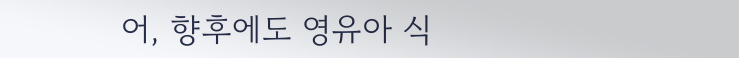어, 향후에도 영유아 식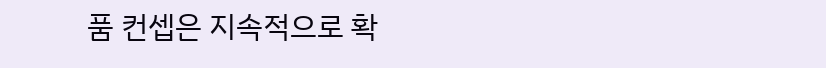품 컨셉은 지속적으로 확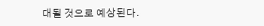대될 것으로 예상된다.